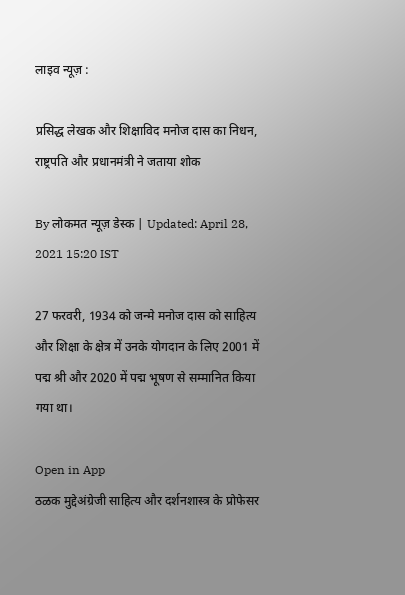लाइव न्यूज़ :

प्रसिद्ध लेखक और शिक्षाविद मनोज दास का निधन, राष्ट्रपति और प्रधानमंत्री ने जताया शोक

By लोकमत न्यूज़ डेस्क | Updated: April 28, 2021 15:20 IST

27 फरवरी, 1934 को जन्मे मनोज दास को साहित्य और शिक्षा के क्षेत्र में उनके योगदान के लिए 2001 में पद्म श्री और 2020 में पद्म भूषण से सम्मानित किया गया था।

Open in App
ठळक मुद्देअंग्रेजी साहित्य और दर्शनशास्त्र के प्रोफेसर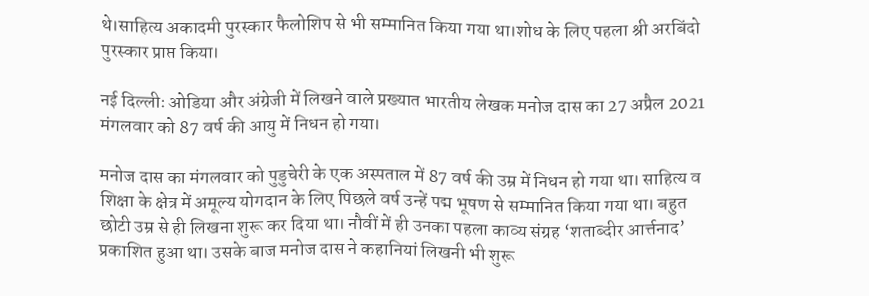थे।साहित्य अकादमी पुरस्कार फैलोशिप से भी सम्मानित किया गया था।शोध के लिए पहला श्री अरबिंदो पुरस्कार प्राप्त किया।

नई दिल्लीः ओडिया और अंग्रेजी में लिखने वाले प्रख्यात भारतीय लेखक मनोज दास का 27 अप्रैल 2021 मंगलवार को 87 वर्ष की आयु में निधन हो गया।

मनोज दास का मंगलवार को पुडुचेरी के एक अस्पताल में 87 वर्ष की उम्र में निधन हो गया था। साहित्य व शिक्षा के क्षेत्र में अमूल्य योगदान के लिए पिछले वर्ष उन्हें पद्म भूषण से सम्मानित किया गया था। बहुत छोटी उम्र से ही लिखना शुरू कर दिया था। नौवीं में ही उनका पहला काव्य संग्रह ‘शताब्दीर आर्त्तनाद’ प्रकाशित हुआ था। उसके बाज मनोज दास ने कहानियां लिखनी भी शुरू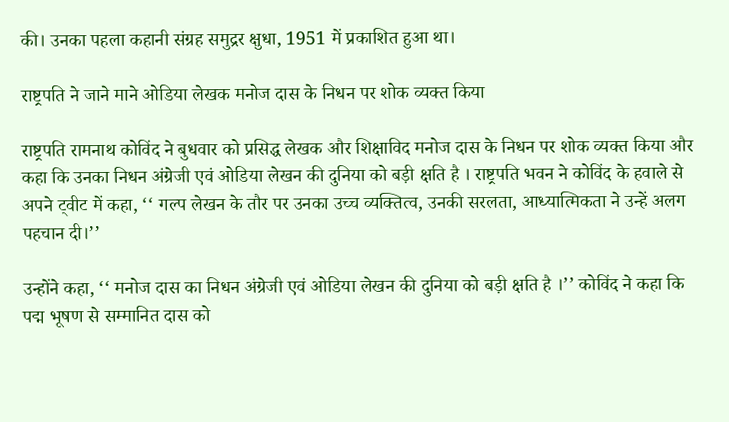की। उनका पहला कहानी संग्रह समुद्रर क्षुधा, 1951 में प्रकाशित हुआ था।

राष्ट्रपति ने जाने माने ओडिया लेखक मनोज दास के निधन पर शोक व्यक्त किया

राष्ट्रपति रामनाथ कोविंद ने बुधवार को प्रसिद्ध लेखक और शिक्षाविद मनोज दास के निधन पर शोक व्यक्त किया और कहा कि उनका निधन अंग्रेजी एवं ओडिया लेखन की दुनिया को बड़ी क्षति है । राष्ट्रपति भवन ने कोविंद के हवाले से अपने ट्वीट में कहा, ‘‘ गल्प लेखन के तौर पर उनका उच्च व्यक्तित्व, उनकी सरलता, आध्यात्मिकता ने उन्हें अलग पहचान दी।’’

उन्होंने कहा, ‘‘ मनोज दास का निधन अंग्रेजी एवं ओडिया लेखन की दुनिया को बड़ी क्षति है ।’’ कोविंद ने कहा कि पद्म भूषण से सम्मानित दास को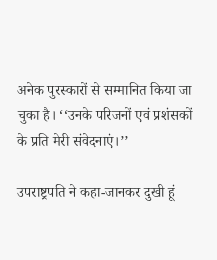अनेक पुरस्कारों से सम्मानित किया जा चुका है। ‘‘उनके परिजनों एवं प्रशंसकों के प्रति मेरी संवेदनाएं।’’

उपराष्ट्रपति ने कहा-जानकर दुखी हूं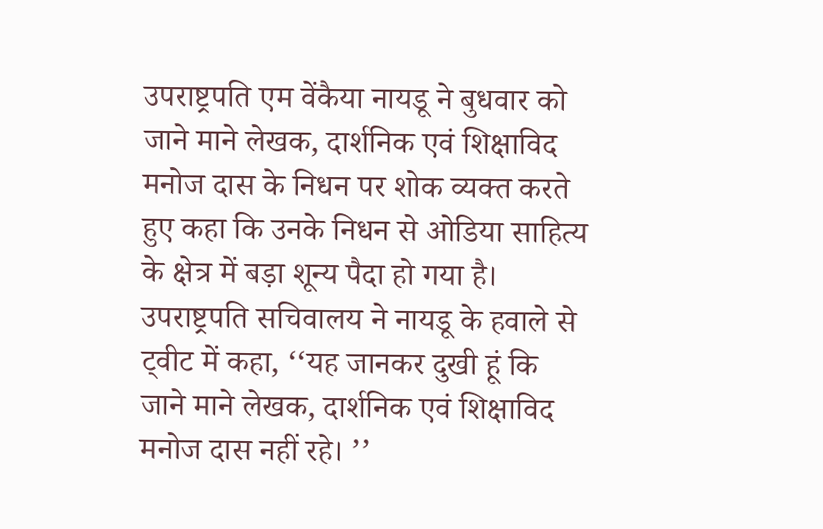उपराष्ट्रपति एम वेंकैया नायडू ने बुधवार को जाने माने लेखक, दार्शनिक एवं शिक्षाविद मनोज दास के निधन पर शोक व्यक्त करते हुए कहा कि उनके निधन से ओडिया साहित्य के क्षेत्र में बड़ा शून्य पैदा हो गया है। उपराष्ट्रपति सचिवालय ने नायडू के हवाले से ट्वीट में कहा, ‘‘यह जानकर दुखी हूं कि जाने माने लेखक, दार्शनिक एवं शिक्षाविद मनोज दास नहीं रहे। ’’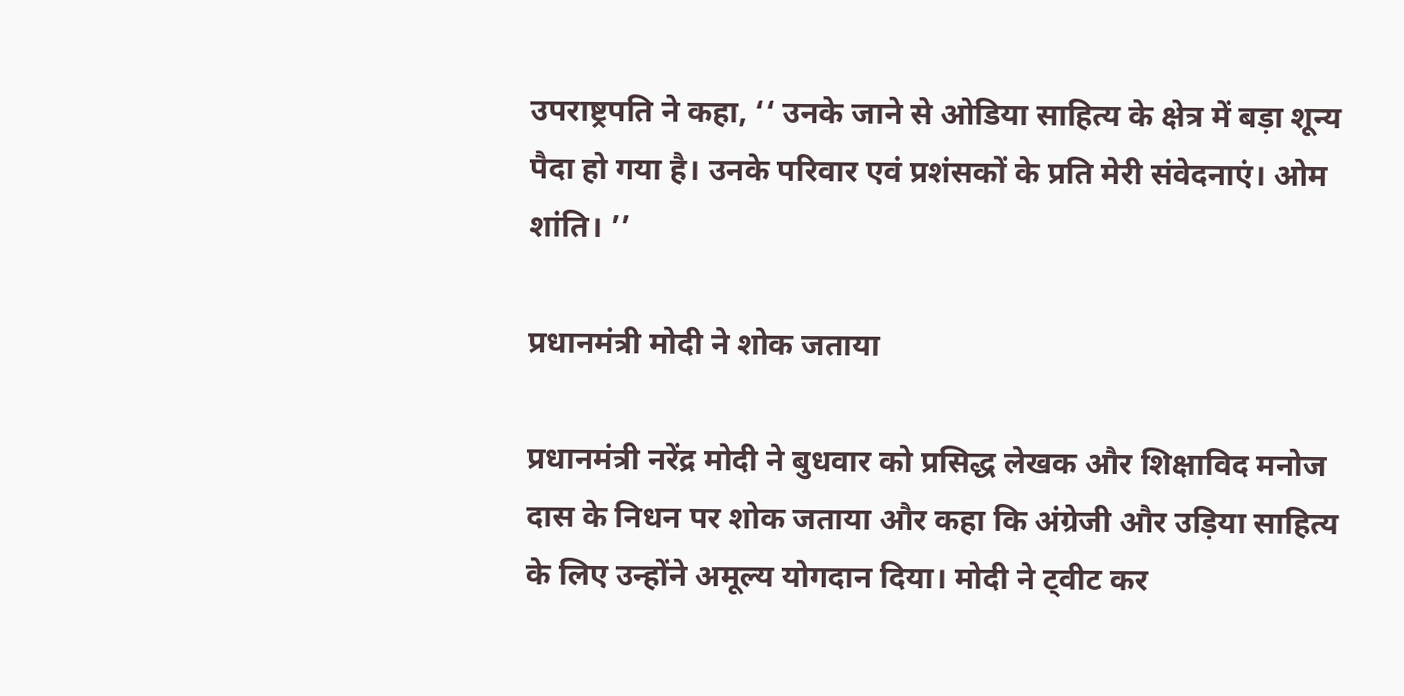उपराष्ट्रपति ने कहा, ‘‘ उनके जाने से ओडिया साहित्य के क्षेत्र में बड़ा शून्य पैदा हो गया है। उनके परिवार एवं प्रशंसकों के प्रति मेरी संवेदनाएं। ओम शांति। ’’

प्रधानमंत्री मोदी ने शोक जताया

प्रधानमंत्री नरेंद्र मोदी ने बुधवार को प्रसिद्ध लेखक और शिक्षाविद मनोज दास के निधन पर शोक जताया और कहा कि अंग्रेजी और उड़िया साहित्य के लिए उन्होंने अमूल्य योगदान दिया। मोदी ने ट्वीट कर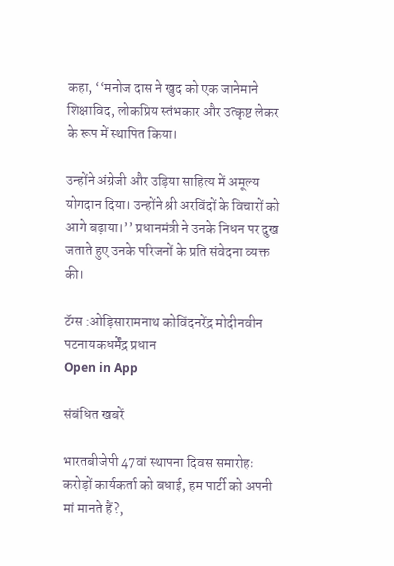कहा, ‘‘मनोज दास ने खुद को एक जानेमाने शिक्षाविद, लोकप्रिय स्तंभकार और उत्कृष्ट लेकर के रूप में स्थापित किया।

उन्होंने अंग्रेजी और उड़िया साहित्य में अमूल्य योगदान दिया। उन्होंने श्री अरविंदों के विचारों को आगे बढ़ाया।’’ प्रधानमंत्री ने उनके निधन पर दुख जताते हुए उनके परिजनों के प्रति संवेदना व्यक्त की।

टॅग्स :ओड़िसारामनाथ कोविंदनरेंद्र मोदीनवीन पटनायकधर्मेंद्र प्रधान
Open in App

संबंधित खबरें

भारतबीजेपी 47वां स्थापना दिवस समारोहः करोड़ों कार्यकर्ता को बधाई, हम पार्टी को अपनी मां मानते हैं?,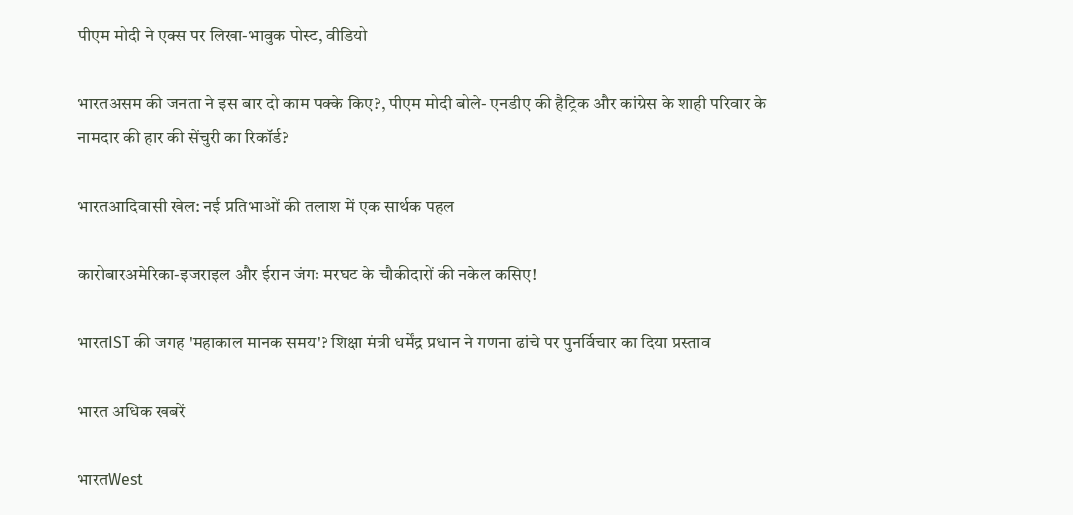पीएम मोदी ने एक्स पर लिखा-भावुक पोस्ट, वीडियो

भारतअसम की जनता ने इस बार दो काम पक्के किए?, पीएम मोदी बोले- एनडीए की हैट्रिक और कांग्रेस के शाही परिवार के नामदार की हार की सेंचुरी का रिकॉर्ड?

भारतआदिवासी खेल: नई प्रतिभाओं की तलाश में एक सार्थक पहल

कारोबारअमेरिका-इजराइल और ईरान जंगः मरघट के चौकीदारों की नकेल कसिए!

भारतIST की जगह 'महाकाल मानक समय'? शिक्षा मंत्री धर्मेंद्र प्रधान ने गणना ढांचे पर पुनर्विचार का दिया प्रस्ताव

भारत अधिक खबरें

भारतWest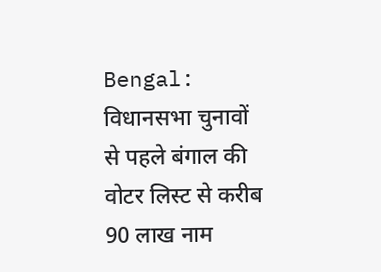Bengal: विधानसभा चुनावों से पहले बंगाल की वोटर लिस्ट से करीब 90 लाख नाम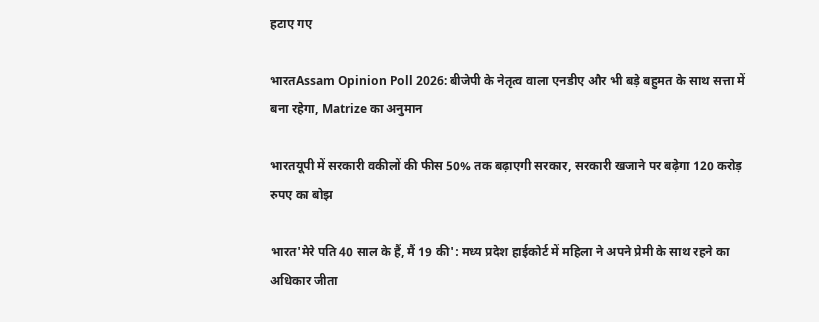हटाए गए

भारतAssam Opinion Poll 2026: बीजेपी के नेतृत्व वाला एनडीए और भी बड़े बहुमत के साथ सत्ता में बना रहेगा, Matrize का अनुमान

भारतयूपी में सरकारी वकीलों की फीस 50% तक बढ़ाएगी सरकार, सरकारी खजाने पर बढ़ेगा 120 करोड़ रुपए का बोझ

भारत'मेरे पति 40 साल के हैं, मैं 19 की': मध्य प्रदेश हाईकोर्ट में महिला ने अपने प्रेमी के साथ रहने का अधिकार जीता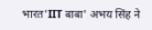भारत'IIT बाबा' अभय सिंह ने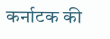कर्नाटक की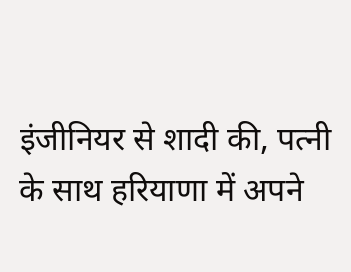इंजीनियर से शादी की, पत्नी के साथ हरियाणा में अपने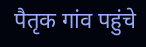पैतृक गांव पहुंचे